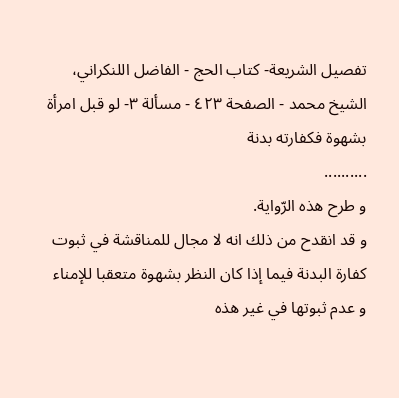تفصيل الشريعة- كتاب الحج - الفاضل اللنكراني، الشيخ محمد - الصفحة ٤٢٣ - مسألة ٣- لو قبل امرأة بشهوة فكفارته بدنة
..........
و طرح هذه الرّواية.
و قد انقدح من ذلك انه لا مجال للمناقشة في ثبوت كفارة البدنة فيما إذا كان النظر بشهوة متعقبا للإمناء و عدم ثبوتها في غير هذه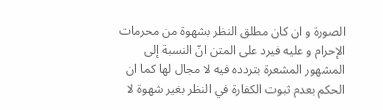الصورة و ان كان مطلق النظر بشهوة من محرمات الإحرام و عليه فيرد على المتن انّ النسبة إلى المشهور المشعرة بتردده فيه لا مجال لها كما ان الحكم بعدم ثبوت الكفارة في النظر بغير شهوة لا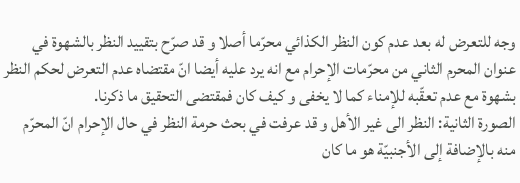وجه للتعرض له بعد عدم كون النظر الكذائي محرّما أصلا و قد صرّح بتقييد النظر بالشهوة في عنوان المحرم الثاني من محرّمات الإحرام مع انه يرد عليه أيضا انّ مقتضاه عدم التعرض لحكم النظر بشهوة مع عدم تعقّبه للإمناء كما لا يخفى و كيف كان فمقتضى التحقيق ما ذكرنا.
الصورة الثانية: النظر الى غير الأهل و قد عرفت في بحث حرمة النظر في حال الإحرام انّ المحرّم منه بالإضافة إلى الأجنبيّة هو ما كان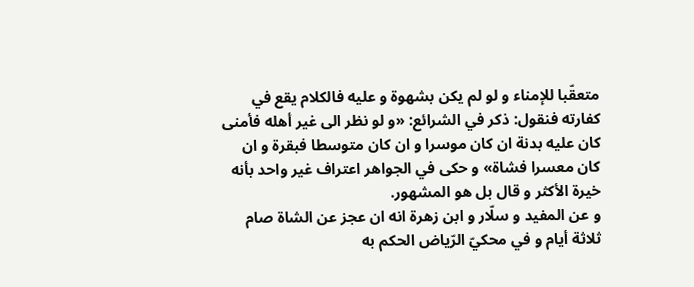متعقّبا للإمناء و لو لم يكن بشهوة و عليه فالكلام يقع في كفارته فنقول: ذكر في الشرائع: «و لو نظر الى غير أهله فأمنى كان عليه بدنة ان كان موسرا و ان كان متوسطا فبقرة و ان كان معسرا فشاة» و حكى في الجواهر اعتراف غير واحد بأنه خيرة الأكثر و قال بل هو المشهور.
و عن المفيد و سلّار و ابن زهرة انه ان عجز عن الشاة صام ثلاثة أيام و في محكيّ الرّياض الحكم به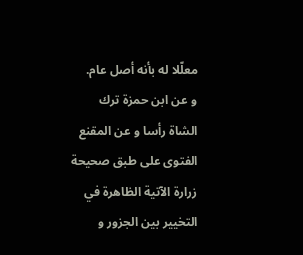معلّلا له بأنه أصل عام.
و عن ابن حمزة ترك الشاة رأسا و عن المقنع الفتوى على طبق صحيحة زرارة الآتية الظاهرة في التخيير بين الجزور و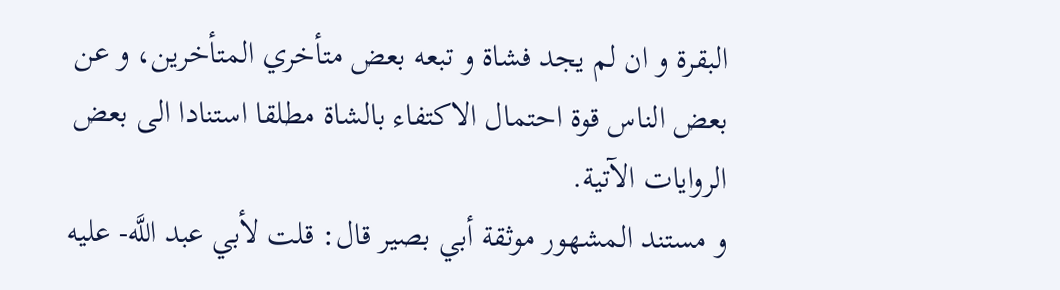البقرة و ان لم يجد فشاة و تبعه بعض متأخري المتأخرين، و عن بعض الناس قوة احتمال الاكتفاء بالشاة مطلقا استنادا الى بعض الروايات الآتية.
و مستند المشهور موثقة أبي بصير قال: قلت لأبي عبد اللَّه- عليه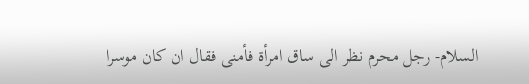السلام- رجل محرم نظر الى ساق امرأة فأمنى فقال ان كان موسرا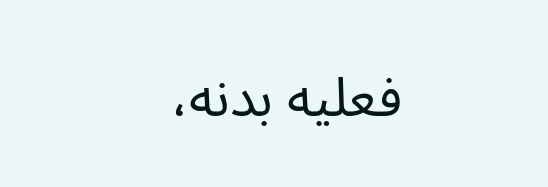فعليه بدنه،